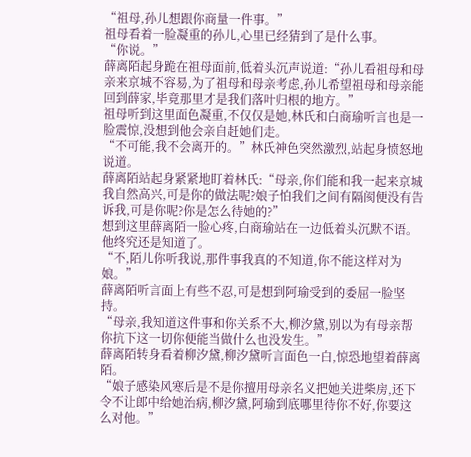“祖母,孙儿想跟你商量一件事。”
祖母看着一脸凝重的孙儿,心里已经猜到了是什么事。
“你说。”
薛离陌起身跪在祖母面前,低着头沉声说道:“孙儿看祖母和母亲来京城不容易,为了祖母和母亲考虑,孙儿希望祖母和母亲能回到薛家,毕竟那里才是我们落叶归根的地方。”
祖母听到这里面色凝重,不仅仅是她,林氏和白商瑜听言也是一脸震惊,没想到他会亲自赶她们走。
“不可能,我不会离开的。”林氏神色突然激烈,站起身愤怒地说道。
薛离陌站起身紧紧地盯着林氏:“母亲,你们能和我一起来京城我自然高兴,可是你的做法呢?娘子怕我们之间有隔阂便没有告诉我,可是你呢?你是怎么待她的?”
想到这里薛离陌一脸心疼,白商瑜站在一边低着头沉默不语。
他终究还是知道了。
“不,陌儿你听我说,那件事我真的不知道,你不能这样对为娘。”
薛离陌听言面上有些不忍,可是想到阿瑜受到的委屈一脸坚持。
“母亲,我知道这件事和你关系不大,柳汐黛,别以为有母亲帮你抗下这一切你便能当做什么也没发生。”
薛离陌转身看着柳汐黛,柳汐黛听言面色一白,惊恐地望着薛离陌。
“娘子感染风寒后是不是你擅用母亲名义把她关进柴房,还下令不让郎中给她治病,柳汐黛,阿瑜到底哪里待你不好,你要这么对他。”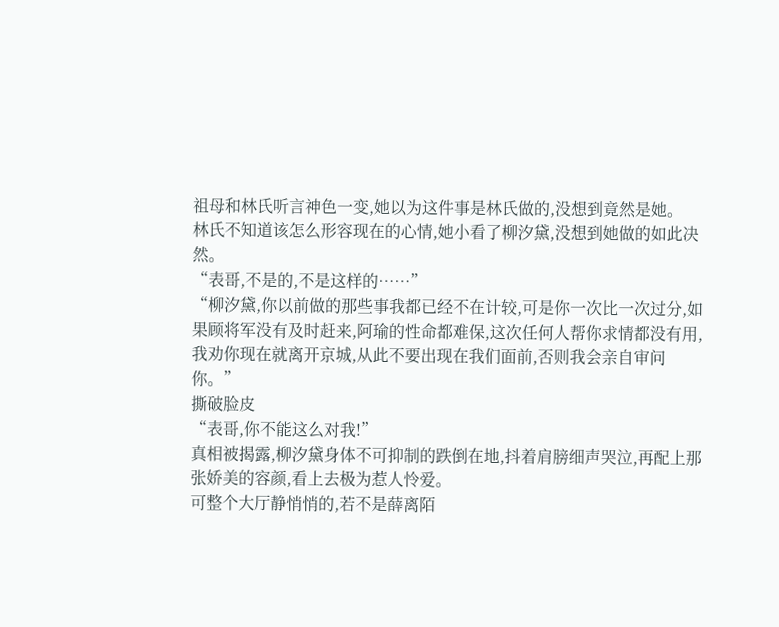祖母和林氏听言神色一变,她以为这件事是林氏做的,没想到竟然是她。
林氏不知道该怎么形容现在的心情,她小看了柳汐黛,没想到她做的如此决然。
“表哥,不是的,不是这样的……”
“柳汐黛,你以前做的那些事我都已经不在计较,可是你一次比一次过分,如果顾将军没有及时赶来,阿瑜的性命都难保,这次任何人帮你求情都没有用,我劝你现在就离开京城,从此不要出现在我们面前,否则我会亲自审问你。”
撕破脸皮
“表哥,你不能这么对我!”
真相被揭露,柳汐黛身体不可抑制的跌倒在地,抖着肩膀细声哭泣,再配上那张娇美的容颜,看上去极为惹人怜爱。
可整个大厅静悄悄的,若不是薛离陌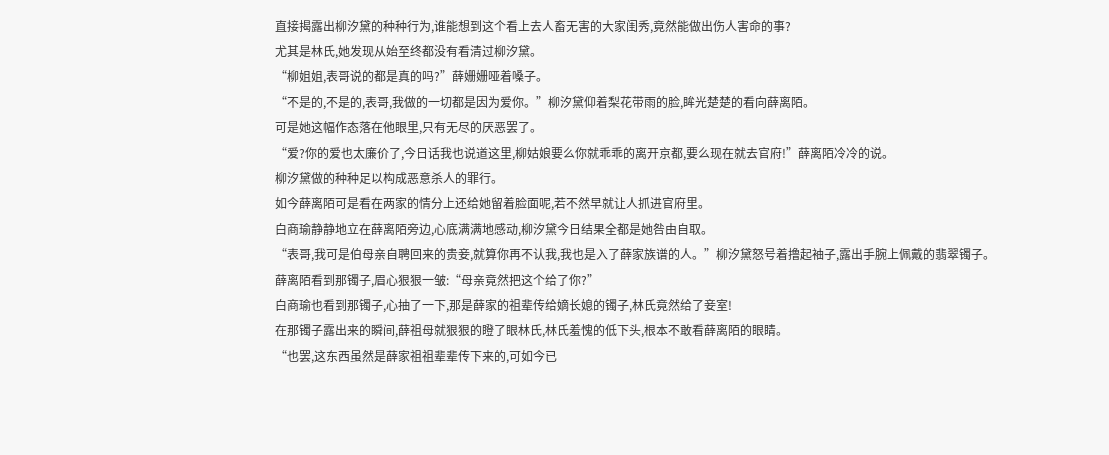直接揭露出柳汐黛的种种行为,谁能想到这个看上去人畜无害的大家闺秀,竟然能做出伤人害命的事?
尤其是林氏,她发现从始至终都没有看清过柳汐黛。
“柳姐姐,表哥说的都是真的吗?”薛姗姗哑着嗓子。
“不是的,不是的,表哥,我做的一切都是因为爱你。”柳汐黛仰着梨花带雨的脸,眸光楚楚的看向薛离陌。
可是她这幅作态落在他眼里,只有无尽的厌恶罢了。
“爱?你的爱也太廉价了,今日话我也说道这里,柳姑娘要么你就乖乖的离开京都,要么现在就去官府!”薛离陌冷冷的说。
柳汐黛做的种种足以构成恶意杀人的罪行。
如今薛离陌可是看在两家的情分上还给她留着脸面呢,若不然早就让人抓进官府里。
白商瑜静静地立在薛离陌旁边,心底满满地感动,柳汐黛今日结果全都是她咎由自取。
“表哥,我可是伯母亲自聘回来的贵妾,就算你再不认我,我也是入了薛家族谱的人。”柳汐黛怒号着撸起袖子,露出手腕上佩戴的翡翠镯子。
薛离陌看到那镯子,眉心狠狠一皱:“母亲竟然把这个给了你?”
白商瑜也看到那镯子,心抽了一下,那是薛家的祖辈传给嫡长媳的镯子,林氏竟然给了妾室!
在那镯子露出来的瞬间,薛祖母就狠狠的瞪了眼林氏,林氏羞愧的低下头,根本不敢看薛离陌的眼睛。
“也罢,这东西虽然是薛家祖祖辈辈传下来的,可如今已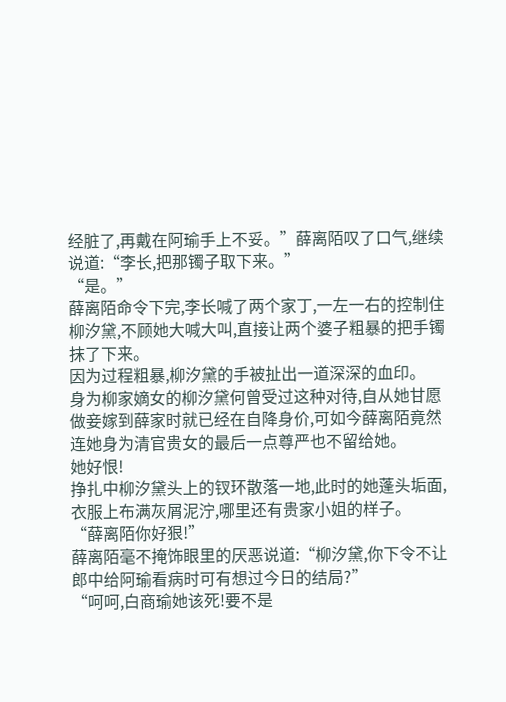经脏了,再戴在阿瑜手上不妥。”薛离陌叹了口气,继续说道:“李长,把那镯子取下来。”
“是。”
薛离陌命令下完,李长喊了两个家丁,一左一右的控制住柳汐黛,不顾她大喊大叫,直接让两个婆子粗暴的把手镯抹了下来。
因为过程粗暴,柳汐黛的手被扯出一道深深的血印。
身为柳家嫡女的柳汐黛何曾受过这种对待,自从她甘愿做妾嫁到薛家时就已经在自降身价,可如今薛离陌竟然连她身为清官贵女的最后一点尊严也不留给她。
她好恨!
挣扎中柳汐黛头上的钗环散落一地,此时的她蓬头垢面,衣服上布满灰屑泥泞,哪里还有贵家小姐的样子。
“薛离陌你好狠!”
薛离陌毫不掩饰眼里的厌恶说道:“柳汐黛,你下令不让郎中给阿瑜看病时可有想过今日的结局?”
“呵呵,白商瑜她该死!要不是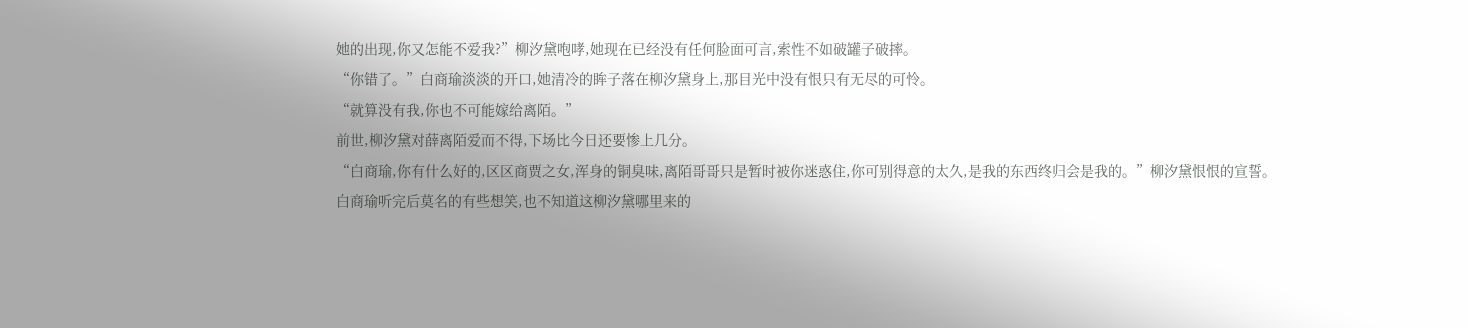她的出现,你又怎能不爱我?”柳汐黛咆哮,她现在已经没有任何脸面可言,索性不如破罐子破摔。
“你错了。”白商瑜淡淡的开口,她清冷的眸子落在柳汐黛身上,那目光中没有恨只有无尽的可怜。
“就算没有我,你也不可能嫁给离陌。”
前世,柳汐黛对薛离陌爱而不得,下场比今日还要惨上几分。
“白商瑜,你有什么好的,区区商贾之女,浑身的铜臭味,离陌哥哥只是暂时被你迷惑住,你可别得意的太久,是我的东西终归会是我的。”柳汐黛恨恨的宣誓。
白商瑜听完后莫名的有些想笑,也不知道这柳汐黛哪里来的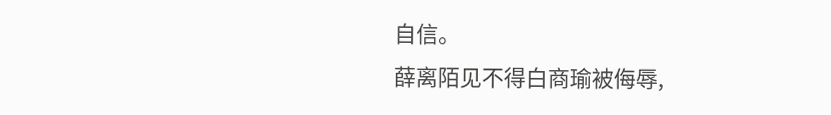自信。
薛离陌见不得白商瑜被侮辱,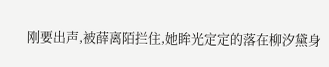刚要出声,被薛离陌拦住,她眸光定定的落在柳汐黛身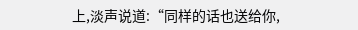上,淡声说道:“同样的话也送给你,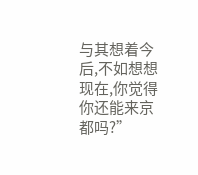与其想着今后,不如想想现在,你觉得你还能来京都吗?”